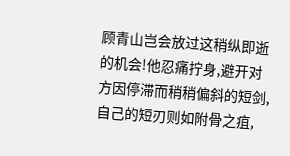顾青山岂会放过这稍纵即逝的机会!他忍痛拧身,避开对方因停滞而稍稍偏斜的短剑,自己的短刃则如附骨之疽,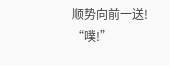顺势向前一送!
“噗!”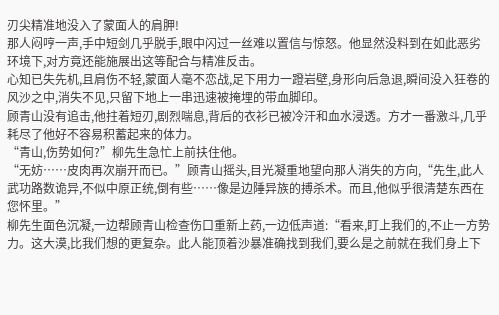刃尖精准地没入了蒙面人的肩胛!
那人闷哼一声,手中短剑几乎脱手,眼中闪过一丝难以置信与惊怒。他显然没料到在如此恶劣环境下,对方竟还能施展出这等配合与精准反击。
心知已失先机,且肩伤不轻,蒙面人毫不恋战,足下用力一蹬岩壁,身形向后急退,瞬间没入狂卷的风沙之中,消失不见,只留下地上一串迅速被掩埋的带血脚印。
顾青山没有追击,他拄着短刃,剧烈喘息,背后的衣衫已被冷汗和血水浸透。方才一番激斗,几乎耗尽了他好不容易积蓄起来的体力。
“青山,伤势如何?”柳先生急忙上前扶住他。
“无妨……皮肉再次崩开而已。”顾青山摇头,目光凝重地望向那人消失的方向,“先生,此人武功路数诡异,不似中原正统,倒有些……像是边陲异族的搏杀术。而且,他似乎很清楚东西在您怀里。”
柳先生面色沉凝,一边帮顾青山检查伤口重新上药,一边低声道:“看来,盯上我们的,不止一方势力。这大漠,比我们想的更复杂。此人能顶着沙暴准确找到我们,要么是之前就在我们身上下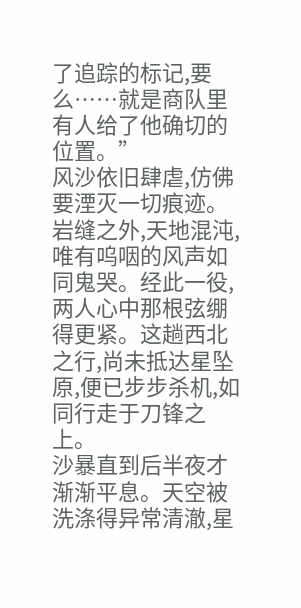了追踪的标记,要么……就是商队里有人给了他确切的位置。”
风沙依旧肆虐,仿佛要湮灭一切痕迹。岩缝之外,天地混沌,唯有呜咽的风声如同鬼哭。经此一役,两人心中那根弦绷得更紧。这趟西北之行,尚未抵达星坠原,便已步步杀机,如同行走于刀锋之上。
沙暴直到后半夜才渐渐平息。天空被洗涤得异常清澈,星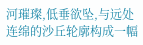河璀璨,低垂欲坠,与远处连绵的沙丘轮廓构成一幅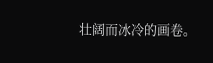壮阔而冰冷的画卷。